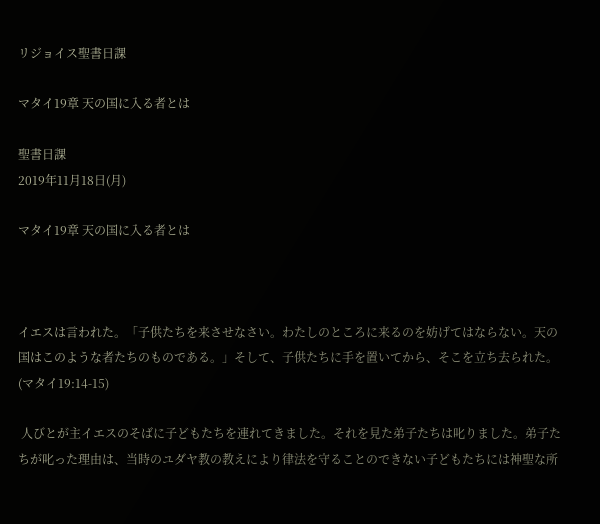リジョイス聖書日課

マタイ19章 天の国に入る者とは

聖書日課
2019年11月18日(月)

マタイ19章 天の国に入る者とは



イエスは言われた。「子供たちを来させなさい。わたしのところに来るのを妨げてはならない。天の国はこのような者たちのものである。」そして、子供たちに手を置いてから、そこを立ち去られた。(マタイ19:14-15)

 人びとが主イエスのそばに子どもたちを連れてきました。それを見た弟子たちは叱りました。弟子たちが叱った理由は、当時のユダヤ教の教えにより律法を守ることのできない子どもたちには神聖な所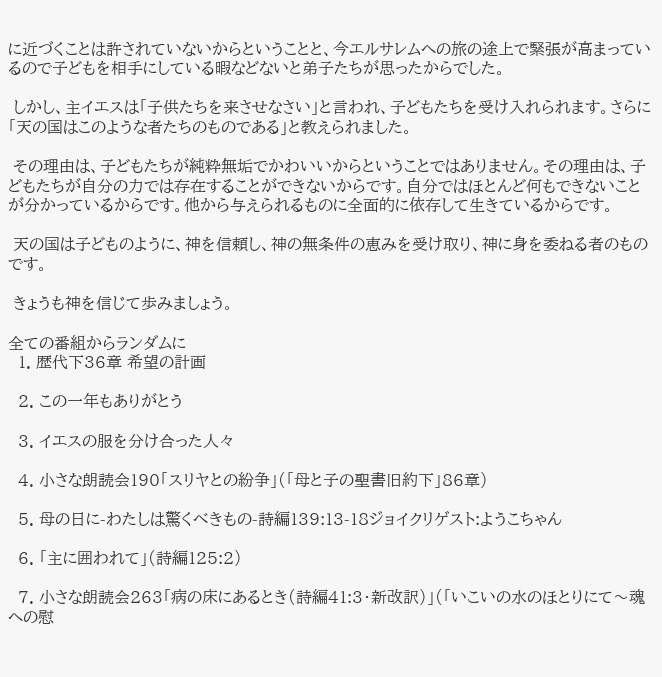に近づくことは許されていないからということと、今エルサレムへの旅の途上で緊張が高まっているので子どもを相手にしている暇などないと弟子たちが思ったからでした。

 しかし、主イエスは「子供たちを来させなさい」と言われ、子どもたちを受け入れられます。さらに「天の国はこのような者たちのものである」と教えられました。

 その理由は、子どもたちが純粋無垢でかわいいからということではありません。その理由は、子どもたちが自分の力では存在することができないからです。自分ではほとんど何もできないことが分かっているからです。他から与えられるものに全面的に依存して生きているからです。

 天の国は子どものように、神を信頼し、神の無条件の恵みを受け取り、神に身を委ねる者のものです。

 きょうも神を信じて歩みましょう。

全ての番組からランダムに
  1. 歴代下36章 希望の計画

  2. この一年もありがとう

  3. イエスの服を分け合った人々

  4. 小さな朗読会190「スリヤとの紛争」(「母と子の聖書旧約下」86章)

  5. 母の日に-わたしは驚くべきもの-詩編139:13-18ジョイクリゲスト:ようこちゃん

  6. 「主に囲われて」(詩編125:2)

  7. 小さな朗読会263「病の床にあるとき(詩編41:3・新改訳)」(「いこいの水のほとりにて〜魂への慰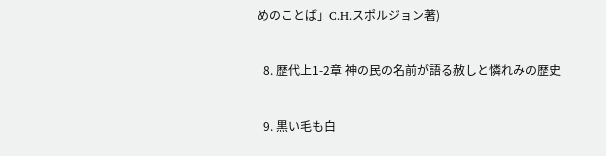めのことば」C.H.スポルジョン著)

  8. 歴代上1-2章 神の民の名前が語る赦しと憐れみの歴史

  9. 黒い毛も白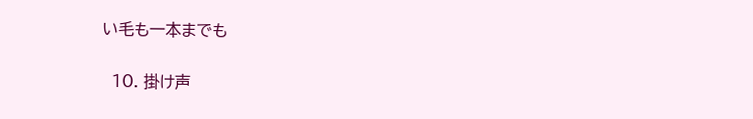い毛も一本までも

  10. 掛け声